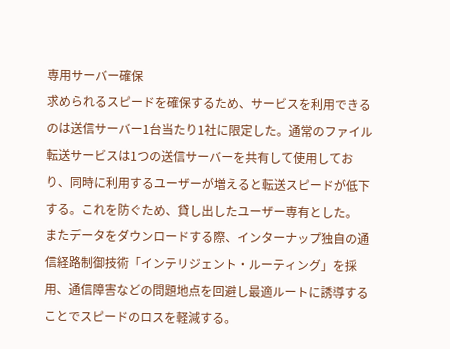専用サーバー確保
求められるスピードを確保するため、サービスを利用できるのは送信サーバー1台当たり1社に限定した。通常のファイル転送サービスは1つの送信サーバーを共有して使用しており、同時に利用するユーザーが増えると転送スピードが低下する。これを防ぐため、貸し出したユーザー専有とした。
またデータをダウンロードする際、インターナップ独自の通信経路制御技術「インテリジェント・ルーティング」を採用、通信障害などの問題地点を回避し最適ルートに誘導することでスピードのロスを軽減する。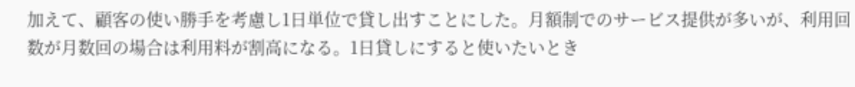加えて、顧客の使い勝手を考慮し1日単位で貸し出すことにした。月額制でのサービス提供が多いが、利用回数が月数回の場合は利用料が割高になる。1日貸しにすると使いたいとき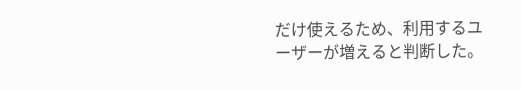だけ使えるため、利用するユーザーが増えると判断した。